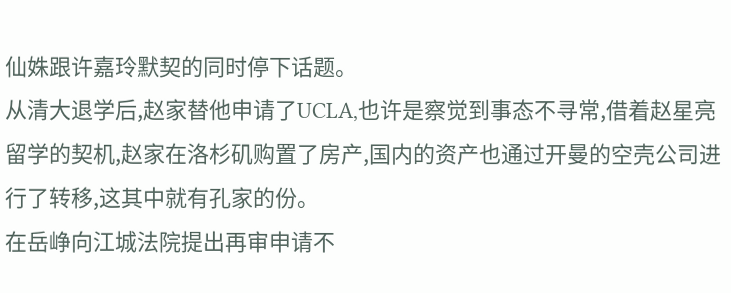仙姝跟许嘉玲默契的同时停下话题。
从清大退学后,赵家替他申请了UCLA,也许是察觉到事态不寻常,借着赵星亮留学的契机,赵家在洛杉矶购置了房产,国内的资产也通过开曼的空壳公司进行了转移,这其中就有孔家的份。
在岳峥向江城法院提出再审申请不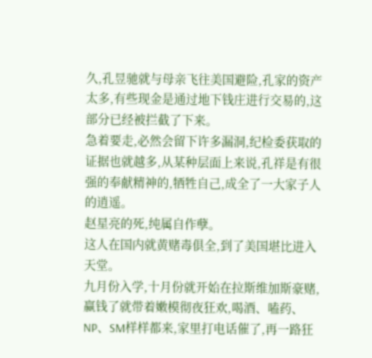久,孔昱驰就与母亲飞往美国避险,孔家的资产太多,有些现金是通过地下钱庄进行交易的,这部分已经被拦截了下来。
急着要走,必然会留下许多漏洞,纪检委获取的证据也就越多,从某种层面上来说,孔祥是有很强的奉献精神的,牺牲自己,成全了一大家子人的逍遥。
赵星亮的死,纯属自作孽。
这人在国内就黄赌毒俱全,到了美国堪比进入天堂。
九月份入学,十月份就开始在拉斯维加斯豪赌,赢钱了就带着嫩模彻夜狂欢,喝酒、嗑药、NP、SM样样都来,家里打电话催了,再一路狂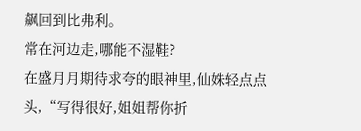飙回到比弗利。
常在河边走,哪能不湿鞋?
在盛月月期待求夸的眼神里,仙姝轻点点头,“写得很好,姐姐帮你折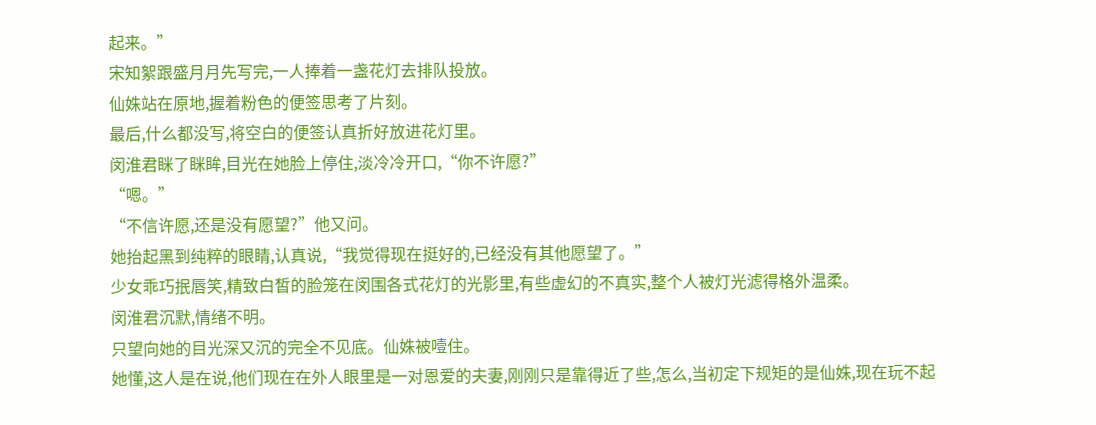起来。”
宋知絮跟盛月月先写完,一人捧着一盏花灯去排队投放。
仙姝站在原地,握着粉色的便签思考了片刻。
最后,什么都没写,将空白的便签认真折好放进花灯里。
闵淮君眯了眯眸,目光在她脸上停住,淡冷冷开口,“你不许愿?”
“嗯。”
“不信许愿,还是没有愿望?”他又问。
她抬起黑到纯粹的眼睛,认真说,“我觉得现在挺好的,已经没有其他愿望了。”
少女乖巧抿唇笑,精致白皙的脸笼在闵围各式花灯的光影里,有些虚幻的不真实,整个人被灯光滤得格外温柔。
闵淮君沉默,情绪不明。
只望向她的目光深又沉的完全不见底。仙姝被噎住。
她懂,这人是在说,他们现在在外人眼里是一对恩爱的夫妻,刚刚只是靠得近了些,怎么,当初定下规矩的是仙姝,现在玩不起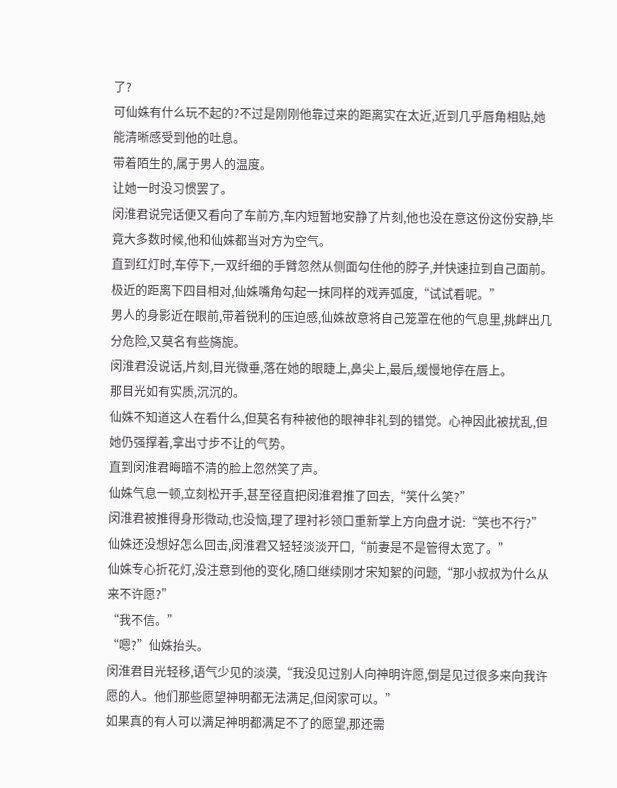了?
可仙姝有什么玩不起的?不过是刚刚他靠过来的距离实在太近,近到几乎唇角相贴,她能清晰感受到他的吐息。
带着陌生的,属于男人的温度。
让她一时没习惯罢了。
闵淮君说完话便又看向了车前方,车内短暂地安静了片刻,他也没在意这份这份安静,毕竟大多数时候,他和仙姝都当对方为空气。
直到红灯时,车停下,一双纤细的手臂忽然从侧面勾住他的脖子,并快速拉到自己面前。
极近的距离下四目相对,仙姝嘴角勾起一抹同样的戏弄弧度,“试试看呢。”
男人的身影近在眼前,带着锐利的压迫感,仙姝故意将自己笼罩在他的气息里,挑衅出几分危险,又莫名有些旖旎。
闵淮君没说话,片刻,目光微垂,落在她的眼睫上,鼻尖上,最后,缓慢地停在唇上。
那目光如有实质,沉沉的。
仙姝不知道这人在看什么,但莫名有种被他的眼神非礼到的错觉。心神因此被扰乱,但她仍强撑着,拿出寸步不让的气势。
直到闵淮君晦暗不清的脸上忽然笑了声。
仙姝气息一顿,立刻松开手,甚至径直把闵淮君推了回去,“笑什么笑?”
闵淮君被推得身形微动,也没恼,理了理衬衫领口重新掌上方向盘才说:“笑也不行?”
仙姝还没想好怎么回击,闵淮君又轻轻淡淡开口,“前妻是不是管得太宽了。”
仙姝专心折花灯,没注意到他的变化,随口继续刚才宋知絮的问题,“那小叔叔为什么从来不许愿?”
“我不信。”
“嗯?”仙姝抬头。
闵淮君目光轻移,语气少见的淡漠,“我没见过别人向神明许愿,倒是见过很多来向我许愿的人。他们那些愿望神明都无法满足,但闵家可以。”
如果真的有人可以满足神明都满足不了的愿望,那还需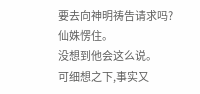要去向神明祷告请求吗?
仙姝愣住。
没想到他会这么说。
可细想之下,事实又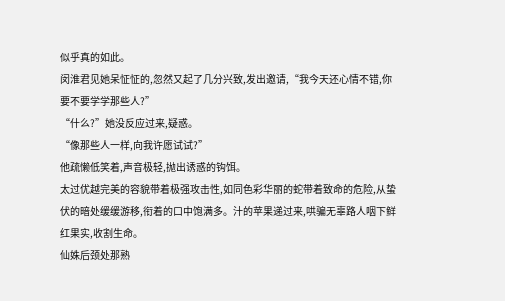似乎真的如此。
闵淮君见她呆怔怔的,忽然又起了几分兴致,发出邀请,“我今天还心情不错,你要不要学学那些人?”
“什么?”她没反应过来,疑惑。
“像那些人一样,向我许愿试试?”
他疏懒低笑着,声音极轻,抛出诱惑的钩饵。
太过优越完美的容貌带着极强攻击性,如同色彩华丽的蛇带着致命的危险,从蛰伏的暗处缓缓游移,衔着的口中饱满多。汁的苹果递过来,哄骗无辜路人咽下鲜红果实,收割生命。
仙姝后颈处那熟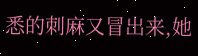悉的刺麻又冒出来,她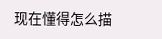现在懂得怎么描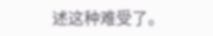述这种难受了。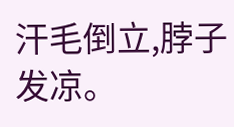汗毛倒立,脖子发凉。